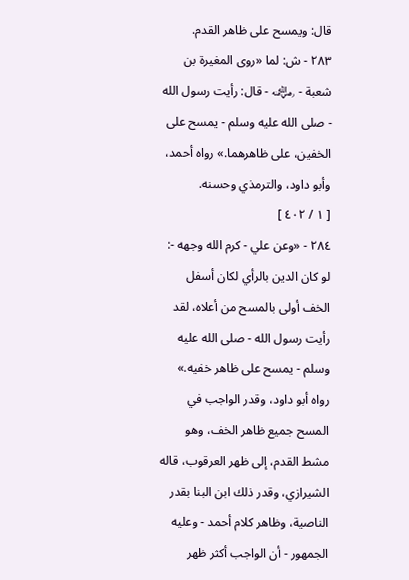قال: ويمسح على ظاهر القدم.
٢٨٣ - ش: لما «روى المغيرة بن شعبة - ﵁ - قال: رأيت رسول الله - صلى الله عليه وسلم - يمسح على الخفين، على ظاهرهما.» رواه أحمد، وأبو داود، والترمذي وحسنه.
[ ١ / ٤٠٢ ]
٢٨٤ - «وعن علي - كرم الله وجهه -: لو كان الدين بالرأي لكان أسفل الخف أولى بالمسح من أعلاه، لقد رأيت رسول الله - صلى الله عليه وسلم - يمسح على ظاهر خفيه.» رواه أبو داود، وقدر الواجب في المسح جميع ظاهر الخف، وهو مشط القدم، إلى ظهر العرقوب، قاله الشيرازي، وقدر ذلك ابن البنا بقدر الناصية، وظاهر كلام أحمد - وعليه الجمهور - أن الواجب أكثر ظهر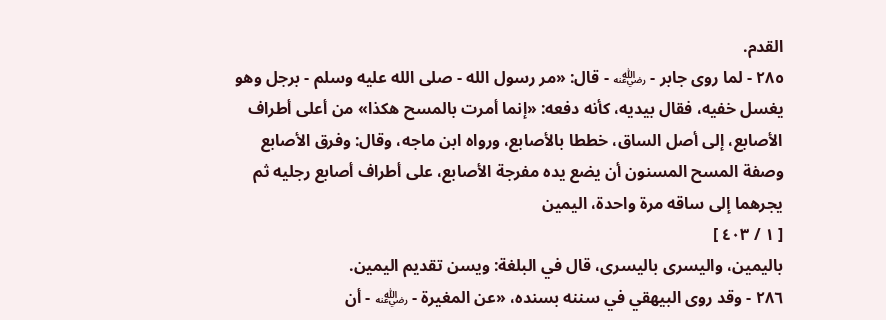القدم.
٢٨٥ - لما روى جابر - ﵁ - قال: «مر رسول الله - صلى الله عليه وسلم - برجل وهو يغسل خفيه، فقال بيديه، كأنه دفعه: «إنما أمرت بالمسح هكذا» من أعلى أطراف الأصابع، إلى أصل الساق، خططا بالأصابع، ورواه ابن ماجه، وقال: وفرق الأصابع وصفة المسح المسنون أن يضع يده مفرجة الأصابع، على أطراف أصابع رجليه ثم يجرهما إلى ساقه مرة واحدة، اليمين
[ ١ / ٤٠٣ ]
باليمين، واليسرى باليسرى، قال في البلغة: ويسن تقديم اليمين.
٢٨٦ - وقد روى البيهقي في سننه بسنده، «عن المغيرة - ﵁ - أن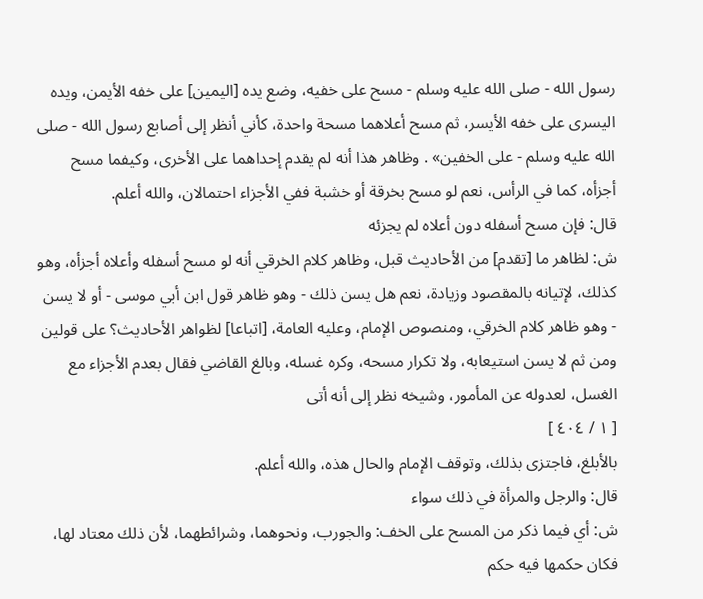رسول الله - صلى الله عليه وسلم - مسح على خفيه، وضع يده [اليمين] على خفه الأيمن، ويده اليسرى على خفه الأيسر، ثم مسح أعلاهما مسحة واحدة، كأني أنظر إلى أصابع رسول الله - صلى الله عليه وسلم - على الخفين» . وظاهر هذا أنه لم يقدم إحداهما على الأخرى، وكيفما مسح أجزأه، كما في الرأس، نعم لو مسح بخرقة أو خشبة ففي الأجزاء احتمالان، والله أعلم.
قال: فإن مسح أسفله دون أعلاه لم يجزئه
ش: لظاهر ما [تقدم] من الأحاديث قبل، وظاهر كلام الخرقي أنه لو مسح أسفله وأعلاه أجزأه، وهو كذلك، لإتيانه بالمقصود وزيادة، نعم هل يسن ذلك - وهو ظاهر قول ابن أبي موسى - أو لا يسن - وهو ظاهر كلام الخرقي، ومنصوص الإمام، وعليه العامة، [اتباعا] لظواهر الأحاديث؟ على قولين ومن ثم لا يسن استيعابه، ولا تكرار مسحه، وكره غسله، وبالغ القاضي فقال بعدم الأجزاء مع الغسل، لعدوله عن المأمور، وشيخه نظر إلى أنه أتى
[ ١ / ٤٠٤ ]
بالأبلغ، فاجتزى بذلك، وتوقف الإمام والحال هذه، والله أعلم.
قال: والرجل والمرأة في ذلك سواء
ش: أي فيما ذكر من المسح على الخف: والجورب، ونحوهما، وشرائطهما، لأن ذلك معتاد لها، فكان حكمها فيه حكم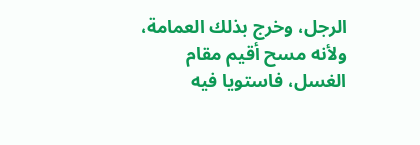الرجل، وخرج بذلك العمامة، ولأنه مسح أقيم مقام الغسل، فاستويا فيه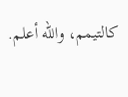كالتيمم، والله أعلم.